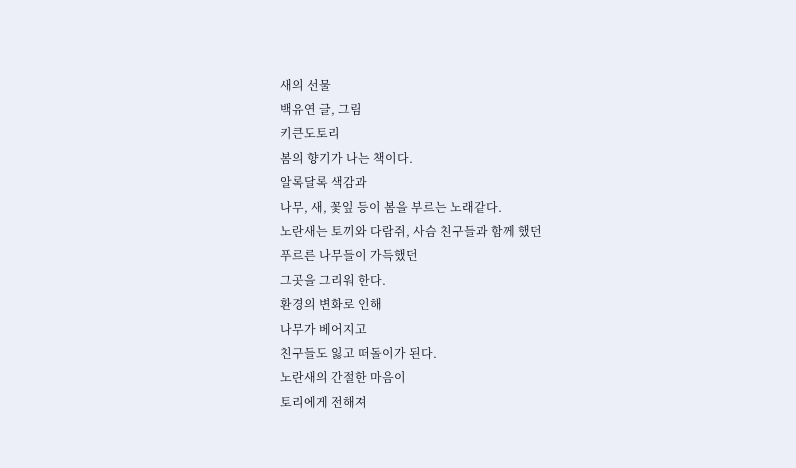새의 선물
백유연 글, 그림
키큰도토리
봄의 향기가 나는 책이다.
알록달록 색감과
나무, 새, 꽃잎 등이 봄을 부르는 노래같다.
노란새는 토끼와 다람쥐, 사슴 친구들과 함께 했던
푸르른 나무들이 가득했던
그곳을 그리워 한다.
환경의 변화로 인해
나무가 베어지고
친구들도 잃고 떠돌이가 된다.
노란새의 간절한 마음이
토리에게 전해져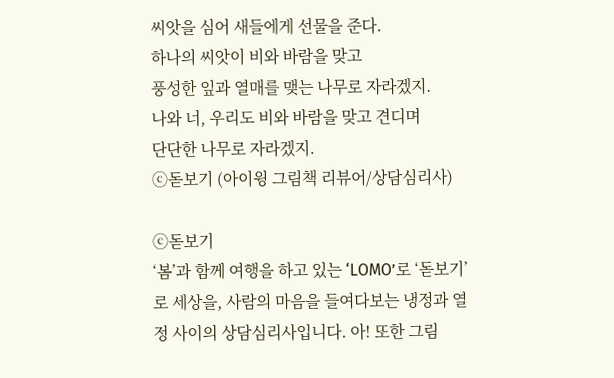씨앗을 심어 새들에게 선물을 준다.
하나의 씨앗이 비와 바람을 맞고
풍성한 잎과 열매를 맺는 나무로 자라겠지.
나와 너, 우리도 비와 바람을 맞고 견디며
단단한 나무로 자라겠지.
ⓒ돋보기 (아이윙 그림책 리뷰어/상담심리사)

ⓒ돋보기
‘봄’과 함께 여행을 하고 있는 ‘LOMO’로 ‘돋보기’로 세상을, 사람의 마음을 들여다보는 냉정과 열정 사이의 상담심리사입니다. 아! 또한 그림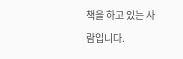책을 하고 있는 사람입니다.